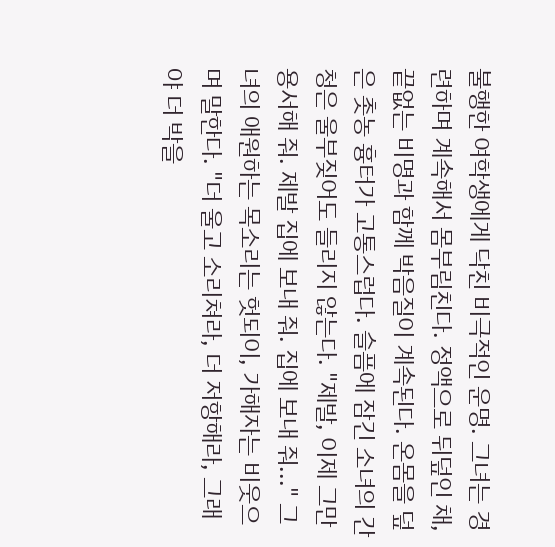불행한 여학생에게 닥친 비극적인 운명. 그녀는 경련하며 계속해서 몸부림친다. 정액으로 뒤덮인 채, 끝없는 비명과 함께 박음질이 계속된다. 온몸을 덮은 촛농 흉터가 고통스럽다. 슬픔에 잠긴 소녀의 간청은 울부짖어도 들리지 않는다. "제발, 이제 그만 용서해 줘. 제발 집에 보내 줘. 집에 보내 줘..." 그녀의 애원하는 목소리는 헛되이, 가해자는 비웃으며 말한다. "더 울고 소리쳐라, 더 저항해라, 그래야 더 박을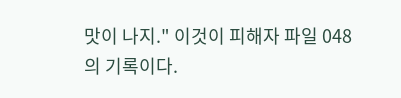맛이 나지." 이것이 피해자 파일 048의 기록이다.